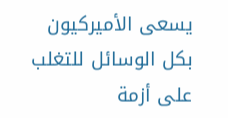يسعى الأميركيون بكل الوسائل للتغلب على أزمة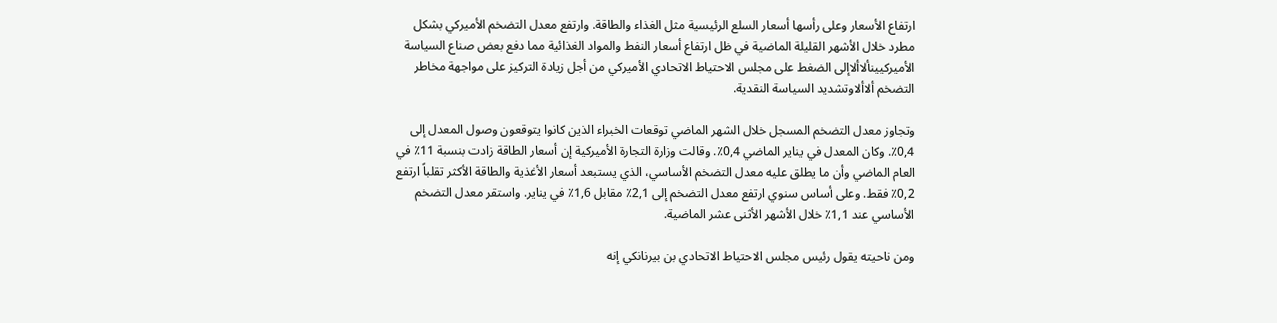ارتفاع الأسعار وعلى رأسها أسعار السلع الرئيسية مثل الغذاء والطاقة. وارتفع معدل التضخم الأميركي بشكل مطرد خلال الأشهر القليلة الماضية في ظل ارتفاع أسعار النفط والمواد الغذائية مما دفع بعض صناع السياسة الأميركيينألاألاإلى الضغط على مجلس الاحتياط الاتحادي الأميركي من أجل زيادة التركيز على مواجهة مخاطر التضخم ألاألاوتشديد السياسة النقدية.

وتجاوز معدل التضخم المسجل خلال الشهر الماضي توقعات الخبراء الذين كانوا يتوقعون وصول المعدل إلى 0,4٪. وكان المعدل في يناير الماضي 0,4٪. وقالت وزارة التجارة الأميركية إن أسعار الطاقة زادت بنسبة 11٪ في العام الماضي وأن ما يطلق عليه معدل التضخم الأساسي، الذي يستبعد أسعار الأغذية والطاقة الأكثر تقلباً ارتفع 0,2٪ فقط. وعلى أساس سنوي ارتفع معدل التضخم إلى 2,1٪ مقابل 1,6٪ في يناير. واستقر معدل التضخم الأساسي عند 1,1٪ خلال الأشهر الأثنى عشر الماضية.

ومن ناحيته يقول رئيس مجلس الاحتياط الاتحادي بن بيرنانكي إنه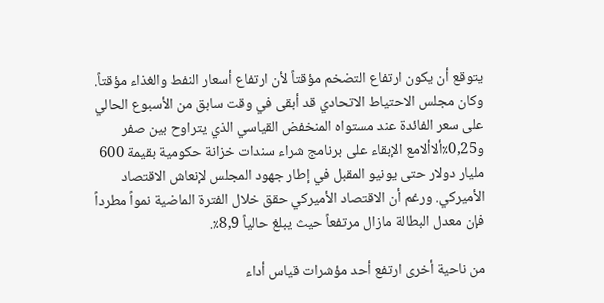يتوقع أن يكون ارتفاع التضخم مؤقتاً لأن ارتفاع أسعار النفط والغذاء مؤقتاً. وكان مجلس الاحتياط الاتحادي قد أبقى في وقت سابق من الأسبوع الحالي على سعر الفائدة عند مستواه المنخفض القياسي الذي يتراوح بين صفر و0,25٪ألاألامع الإبقاء على برنامج شراء سندات خزانة حكومية بقيمة 600 مليار دولار حتى يونيو المقبل في إطار جهود المجلس لإنعاش الاقتصاد الأميركي. ورغم أن الاقتصاد الأميركي حقق خلال الفترة الماضية نمواً مطرداً فإن معدل البطالة مازال مرتفعاً حيث يبلغ حالياً 8,9٪.

من ناحية أخرى ارتفع أحد مؤشرات قياس أداء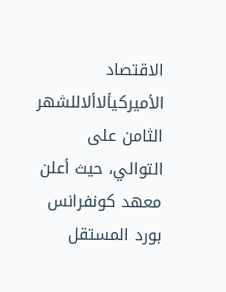الاقتصاد الأميركيألاألاللشهر الثامن على التوالي، حيث أعلن معهد كونفرانس بورد المستقل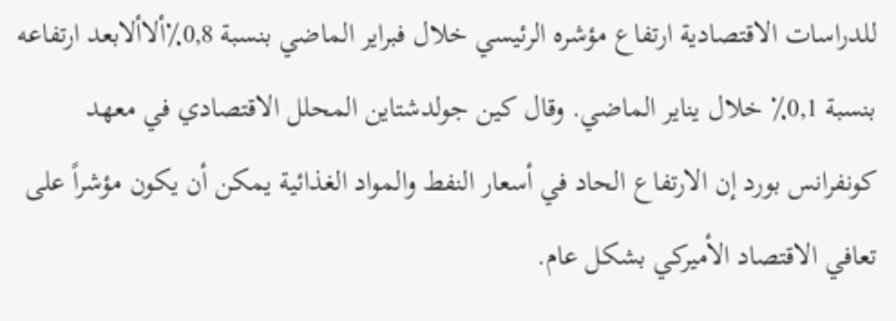للدراسات الاقتصادية ارتفاع مؤشره الرئيسي خلال فبراير الماضي بنسبة 0,8٪ألاألابعد ارتفاعه بنسبة 0,1٪ خلال يناير الماضي. وقال كين جولدشتاين المحلل الاقتصادي في معهد كونفرانس بورد إن الارتفاع الحاد في أسعار النفط والمواد الغذائية يمكن أن يكون مؤشراً على تعافي الاقتصاد الأميركي بشكل عام.